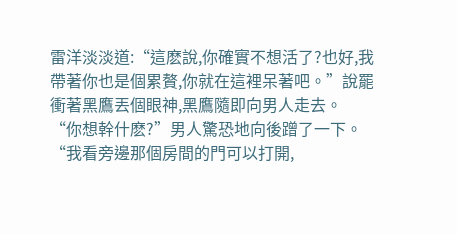雷洋淡淡道:“這麽說,你確實不想活了?也好,我帶著你也是個累贅,你就在這裡呆著吧。”說罷衝著黑鷹丟個眼神,黑鷹隨即向男人走去。
“你想幹什麽?”男人驚恐地向後蹭了一下。
“我看旁邊那個房間的門可以打開,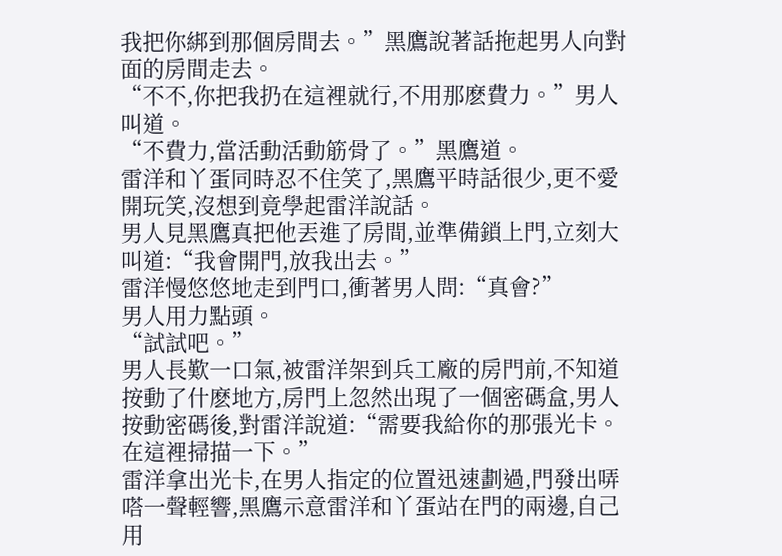我把你綁到那個房間去。”黑鷹說著話拖起男人向對面的房間走去。
“不不,你把我扔在這裡就行,不用那麽費力。”男人叫道。
“不費力,當活動活動筋骨了。”黑鷹道。
雷洋和丫蛋同時忍不住笑了,黑鷹平時話很少,更不愛開玩笑,沒想到竟學起雷洋說話。
男人見黑鷹真把他丟進了房間,並準備鎖上門,立刻大叫道:“我會開門,放我出去。”
雷洋慢悠悠地走到門口,衝著男人問:“真會?”
男人用力點頭。
“試試吧。”
男人長歎一口氣,被雷洋架到兵工廠的房門前,不知道按動了什麽地方,房門上忽然出現了一個密碼盒,男人按動密碼後,對雷洋說道:“需要我給你的那張光卡。在這裡掃描一下。”
雷洋拿出光卡,在男人指定的位置迅速劃過,門發出哢嗒一聲輕響,黑鷹示意雷洋和丫蛋站在門的兩邊,自己用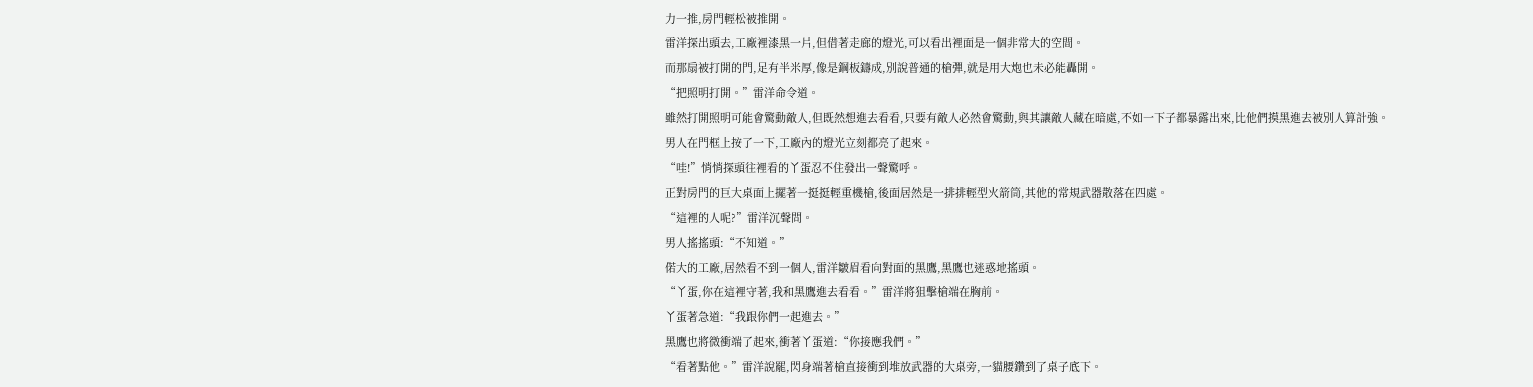力一推,房門輕松被推開。
雷洋探出頭去,工廠裡漆黑一片,但借著走廊的燈光,可以看出裡面是一個非常大的空間。
而那扇被打開的門,足有半米厚,像是鋼板鑄成,別說普通的槍彈,就是用大炮也未必能轟開。
“把照明打開。”雷洋命令道。
雖然打開照明可能會驚動敵人,但既然想進去看看,只要有敵人必然會驚動,與其讓敵人藏在暗處,不如一下子都暴露出來,比他們摸黑進去被別人算計強。
男人在門框上按了一下,工廠內的燈光立刻都亮了起來。
“哇!”悄悄探頭往裡看的丫蛋忍不住發出一聲驚呼。
正對房門的巨大桌面上擺著一挺挺輕重機槍,後面居然是一排排輕型火箭筒,其他的常規武器散落在四處。
“這裡的人呢?”雷洋沉聲問。
男人搖搖頭:“不知道。”
偌大的工廠,居然看不到一個人,雷洋皺眉看向對面的黑鷹,黑鷹也迷惑地搖頭。
“丫蛋,你在這裡守著,我和黑鷹進去看看。”雷洋將狙擊槍端在胸前。
丫蛋著急道:“我跟你們一起進去。”
黑鷹也將微衝端了起來,衝著丫蛋道:“你接應我們。”
“看著點他。”雷洋說罷,閃身端著槍直接衝到堆放武器的大桌旁,一貓腰鑽到了桌子底下。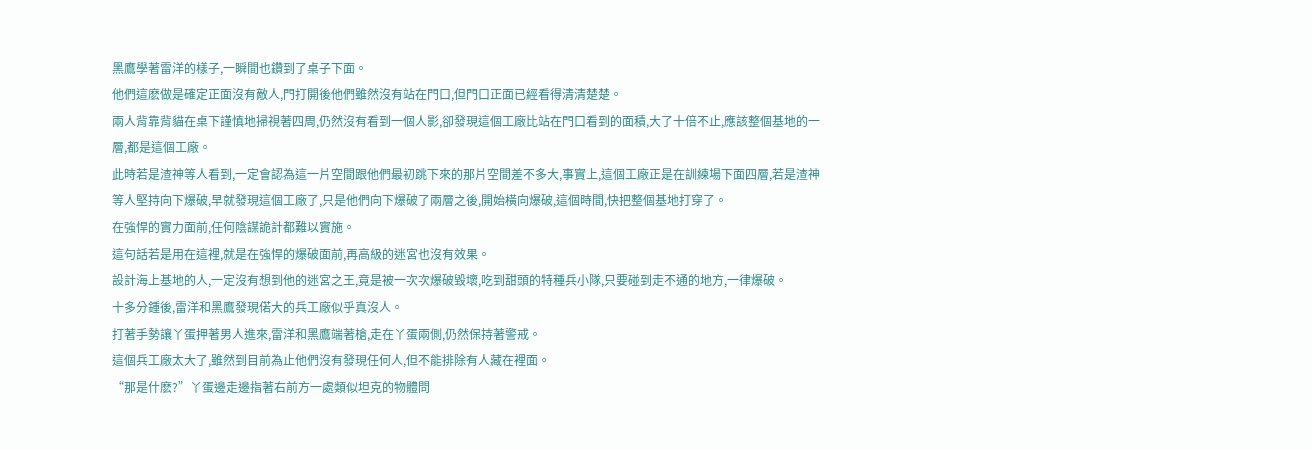黑鷹學著雷洋的樣子,一瞬間也鑽到了桌子下面。
他們這麽做是確定正面沒有敵人,門打開後他們雖然沒有站在門口,但門口正面已經看得清清楚楚。
兩人背靠背貓在桌下謹慎地掃視著四周,仍然沒有看到一個人影,卻發現這個工廠比站在門口看到的面積,大了十倍不止,應該整個基地的一層,都是這個工廠。
此時若是渣神等人看到,一定會認為這一片空間跟他們最初跳下來的那片空間差不多大,事實上,這個工廠正是在訓練場下面四層,若是渣神等人堅持向下爆破,早就發現這個工廠了,只是他們向下爆破了兩層之後,開始橫向爆破,這個時間,快把整個基地打穿了。
在強悍的實力面前,任何陰謀詭計都難以實施。
這句話若是用在這裡,就是在強悍的爆破面前,再高級的迷宮也沒有效果。
設計海上基地的人,一定沒有想到他的迷宮之王,竟是被一次次爆破毀壞,吃到甜頭的特種兵小隊,只要碰到走不通的地方,一律爆破。
十多分鍾後,雷洋和黑鷹發現偌大的兵工廠似乎真沒人。
打著手勢讓丫蛋押著男人進來,雷洋和黑鷹端著槍,走在丫蛋兩側,仍然保持著警戒。
這個兵工廠太大了,雖然到目前為止他們沒有發現任何人,但不能排除有人藏在裡面。
“那是什麽?”丫蛋邊走邊指著右前方一處類似坦克的物體問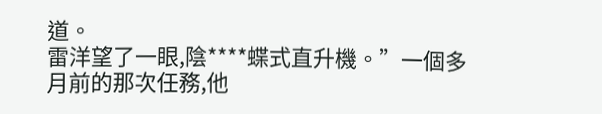道。
雷洋望了一眼,陰****蝶式直升機。”一個多月前的那次任務,他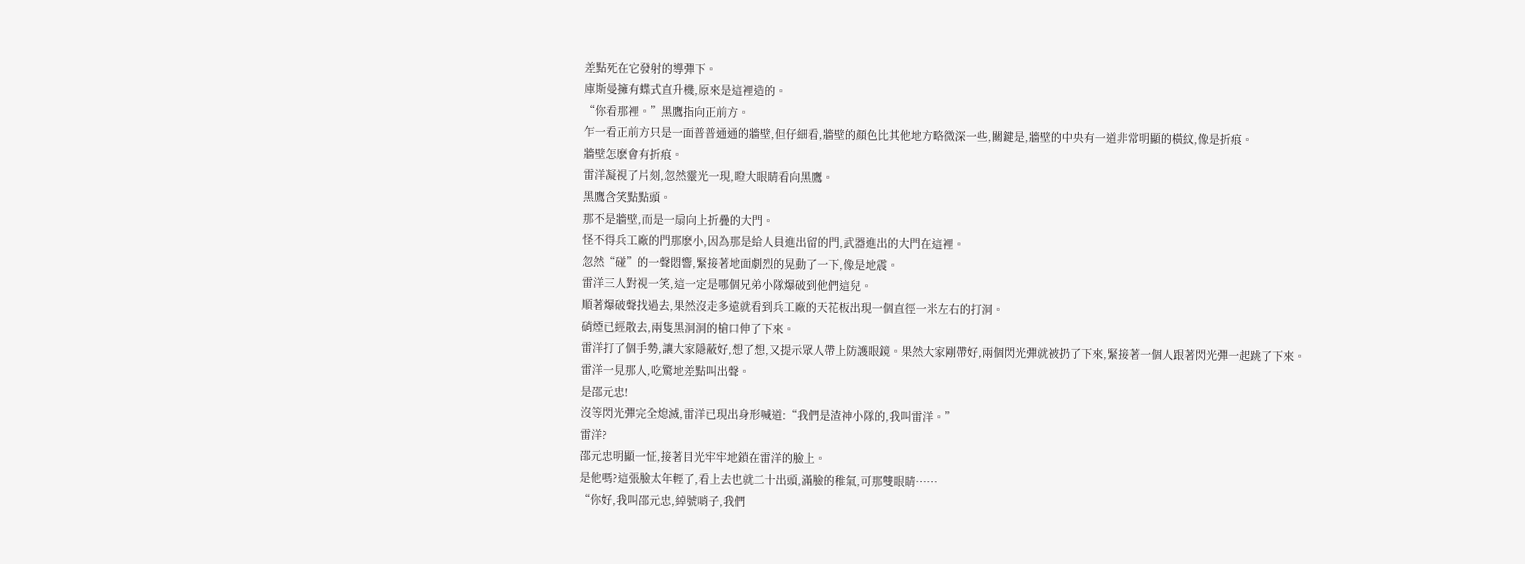差點死在它發射的導彈下。
庫斯曼擁有蝶式直升機,原來是這裡造的。
“你看那裡。”黑鷹指向正前方。
乍一看正前方只是一面普普通通的牆壁,但仔細看,牆壁的顏色比其他地方略微深一些,關鍵是,牆壁的中央有一道非常明顯的橫紋,像是折痕。
牆壁怎麽會有折痕。
雷洋凝視了片刻,忽然靈光一現,瞪大眼睛看向黑鷹。
黑鷹含笑點點頭。
那不是牆壁,而是一扇向上折疊的大門。
怪不得兵工廠的門那麽小,因為那是給人員進出留的門,武器進出的大門在這裡。
忽然“碰”的一聲悶響,緊接著地面劇烈的晃動了一下,像是地震。
雷洋三人對視一笑,這一定是哪個兄弟小隊爆破到他們這兒。
順著爆破聲找過去,果然沒走多遠就看到兵工廠的天花板出現一個直徑一米左右的打洞。
硝煙已經散去,兩隻黑洞洞的槍口伸了下來。
雷洋打了個手勢,讓大家隱蔽好,想了想,又提示眾人帶上防護眼鏡。果然大家剛帶好,兩個閃光彈就被扔了下來,緊接著一個人跟著閃光彈一起跳了下來。
雷洋一見那人,吃驚地差點叫出聲。
是邵元忠!
沒等閃光彈完全熄滅,雷洋已現出身形喊道:“我們是渣神小隊的,我叫雷洋。”
雷洋?
邵元忠明顯一怔,接著目光牢牢地鎖在雷洋的臉上。
是他嗎?這張臉太年輕了,看上去也就二十出頭,滿臉的稚氣,可那雙眼睛……
“你好,我叫邵元忠,綽號哨子,我們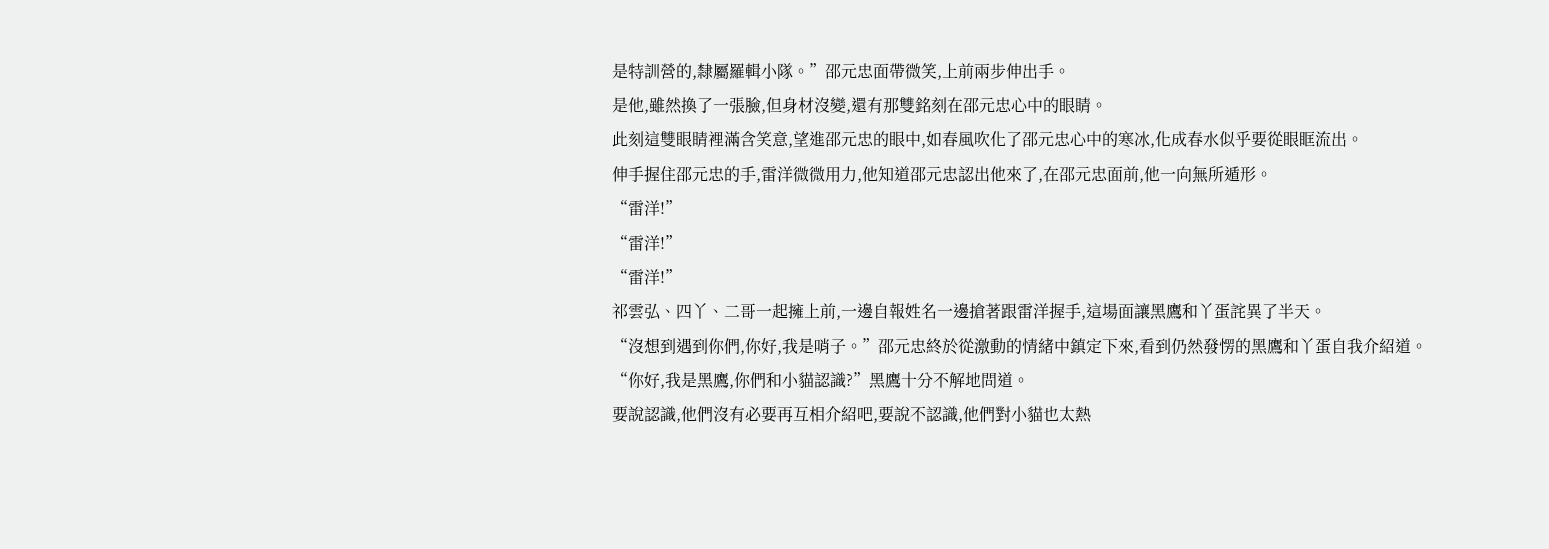是特訓營的,隸屬羅輯小隊。”邵元忠面帶微笑,上前兩步伸出手。
是他,雖然換了一張臉,但身材沒變,還有那雙銘刻在邵元忠心中的眼睛。
此刻這雙眼睛裡滿含笑意,望進邵元忠的眼中,如春風吹化了邵元忠心中的寒冰,化成春水似乎要從眼眶流出。
伸手握住邵元忠的手,雷洋微微用力,他知道邵元忠認出他來了,在邵元忠面前,他一向無所遁形。
“雷洋!”
“雷洋!”
“雷洋!”
祁雲弘、四丫、二哥一起擁上前,一邊自報姓名一邊搶著跟雷洋握手,這場面讓黑鷹和丫蛋詫異了半天。
“沒想到遇到你們,你好,我是哨子。”邵元忠終於從激動的情緒中鎮定下來,看到仍然發愣的黑鷹和丫蛋自我介紹道。
“你好,我是黑鷹,你們和小貓認識?”黑鷹十分不解地問道。
要說認識,他們沒有必要再互相介紹吧,要說不認識,他們對小貓也太熱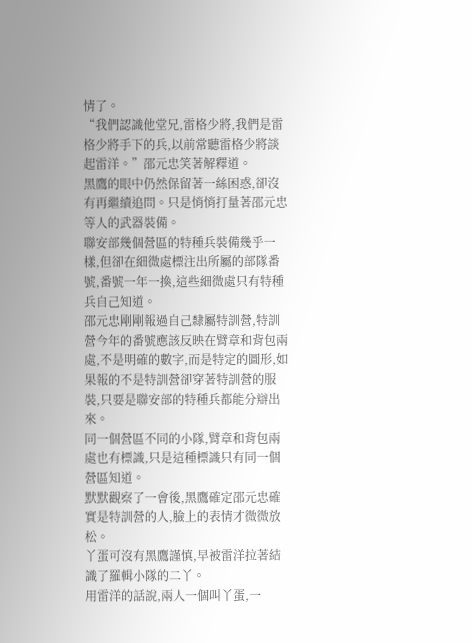情了。
“我們認識他堂兄,雷格少將,我們是雷格少將手下的兵,以前常聽雷格少將談起雷洋。”邵元忠笑著解釋道。
黑鷹的眼中仍然保留著一絲困惑,卻沒有再繼續追問。只是悄悄打量著邵元忠等人的武器裝備。
聯安部幾個營區的特種兵裝備幾乎一樣,但卻在細微處標注出所屬的部隊番號,番號一年一換,這些細微處只有特種兵自己知道。
邵元忠剛剛報過自己隸屬特訓營,特訓營今年的番號應該反映在臂章和背包兩處,不是明確的數字,而是特定的圖形,如果報的不是特訓營卻穿著特訓營的服裝,只要是聯安部的特種兵都能分辯出來。
同一個營區不同的小隊,臂章和背包兩處也有標識,只是這種標識只有同一個營區知道。
默默觀察了一會後,黑鷹確定邵元忠確實是特訓營的人,臉上的表情才微微放松。
丫蛋可沒有黑鷹謹慎,早被雷洋拉著結識了羅輯小隊的二丫。
用雷洋的話說,兩人一個叫丫蛋,一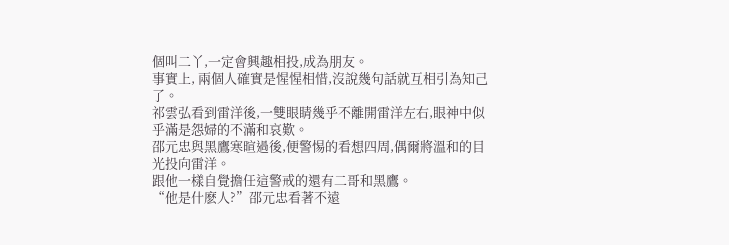個叫二丫,一定會興趣相投,成為朋友。
事實上, 兩個人確實是惺惺相惜,沒說幾句話就互相引為知己了。
祁雲弘看到雷洋後,一雙眼睛幾乎不離開雷洋左右,眼神中似乎滿是怨婦的不滿和哀歎。
邵元忠與黑鷹寒暄過後,便警惕的看想四周,偶爾將溫和的目光投向雷洋。
跟他一樣自覺擔任這警戒的還有二哥和黑鷹。
“他是什麽人?”邵元忠看著不遠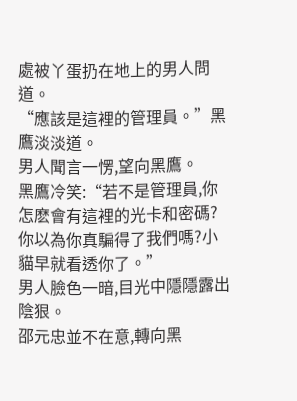處被丫蛋扔在地上的男人問道。
“應該是這裡的管理員。”黑鷹淡淡道。
男人聞言一愣,望向黑鷹。
黑鷹冷笑:“若不是管理員,你怎麽會有這裡的光卡和密碼?你以為你真騙得了我們嗎?小貓早就看透你了。”
男人臉色一暗,目光中隱隱露出陰狠。
邵元忠並不在意,轉向黑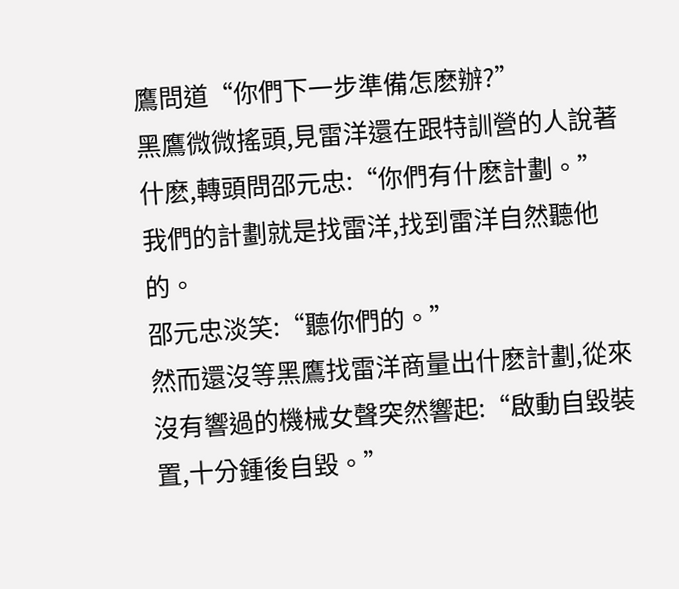鷹問道“你們下一步準備怎麽辦?”
黑鷹微微搖頭,見雷洋還在跟特訓營的人說著什麽,轉頭問邵元忠:“你們有什麽計劃。”
我們的計劃就是找雷洋,找到雷洋自然聽他的。
邵元忠淡笑:“聽你們的。”
然而還沒等黑鷹找雷洋商量出什麽計劃,從來沒有響過的機械女聲突然響起:“啟動自毀裝置,十分鍾後自毀。”